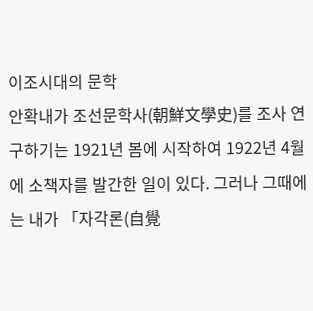이조시대의 문학
안확내가 조선문학사(朝鮮文學史)를 조사 연구하기는 1921년 봄에 시작하여 1922년 4월에 소책자를 발간한 일이 있다. 그러나 그때에는 내가 「자각론(自覺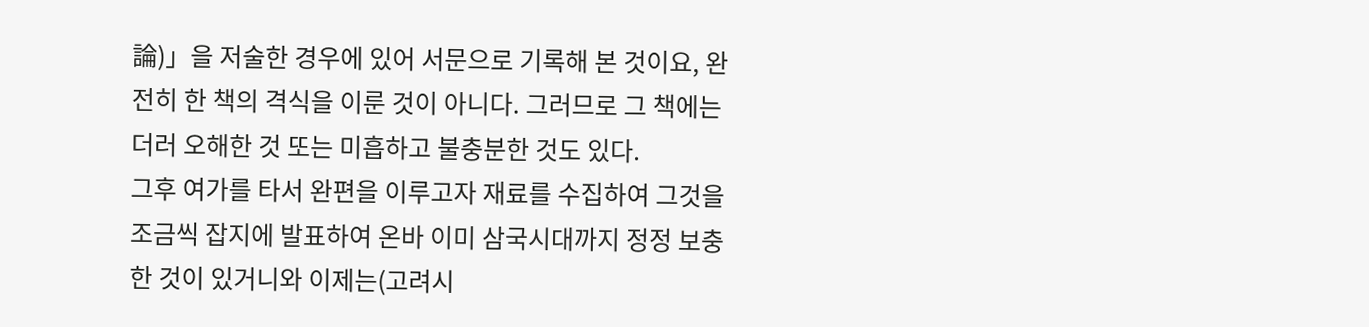論)」을 저술한 경우에 있어 서문으로 기록해 본 것이요, 완전히 한 책의 격식을 이룬 것이 아니다. 그러므로 그 책에는 더러 오해한 것 또는 미흡하고 불충분한 것도 있다.
그후 여가를 타서 완편을 이루고자 재료를 수집하여 그것을 조금씩 잡지에 발표하여 온바 이미 삼국시대까지 정정 보충한 것이 있거니와 이제는(고려시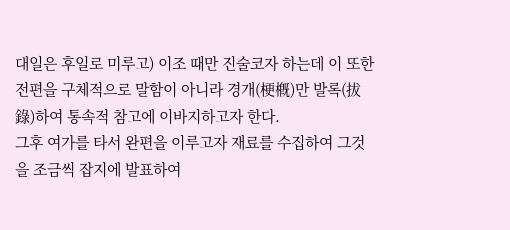대일은 후일로 미루고) 이조 때만 진술코자 하는데 이 또한 전편을 구체적으로 말함이 아니라 경개(梗槪)만 발록(拔錄)하여 통속적 참고에 이바지하고자 한다.
그후 여가를 타서 완편을 이루고자 재료를 수집하여 그것을 조금씩 잡지에 발표하여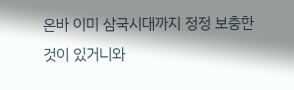온바 이미 삼국시대까지 정정 보충한 것이 있거니와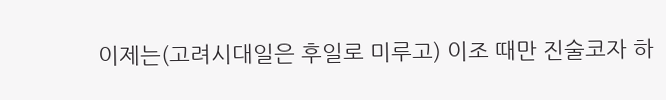이제는(고려시대일은 후일로 미루고) 이조 때만 진술코자 하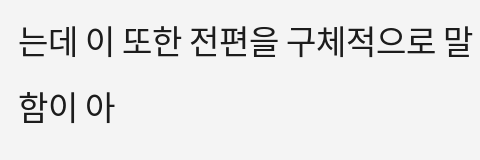는데 이 또한 전편을 구체적으로 말함이 아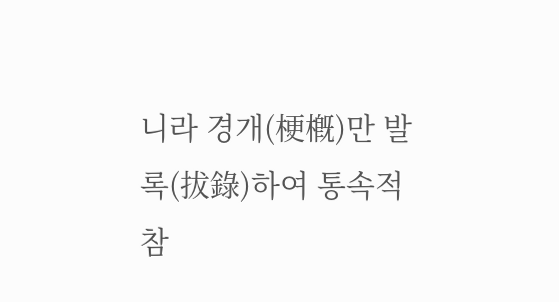니라 경개(梗槪)만 발록(拔錄)하여 통속적 참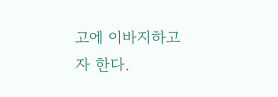고에 이바지하고자 한다.